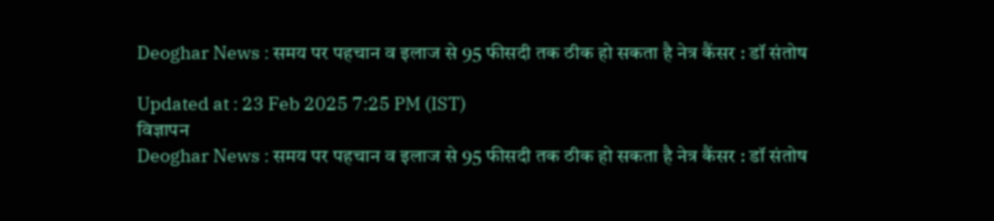Deoghar News : समय पर पहचान व इलाज से 95 फीसदी तक ठीक हो सकता है नेत्र कैंसर : डॉ संतोष

Updated at : 23 Feb 2025 7:25 PM (IST)
विज्ञापन
Deoghar News : समय पर पहचान व इलाज से 95 फीसदी तक ठीक हो सकता है नेत्र कैंसर : डॉ संतोष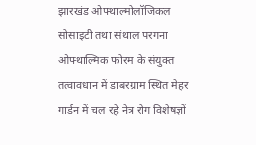झारखंड ओफ्थाल्मोलॉजिकल सोसाइटी तथा संथाल परगना ओफ्थाल्मिक फोरम के संयुक्त तत्वावधान में डाबरग्राम स्थित मेहर गार्डन में चल रहे नेत्र रोग विशेषज्ञों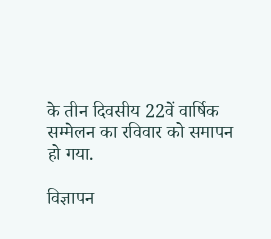के तीन दिवसीय 22वें वार्षिक सम्मेलन का रविवार को समापन हो गया.

विज्ञापन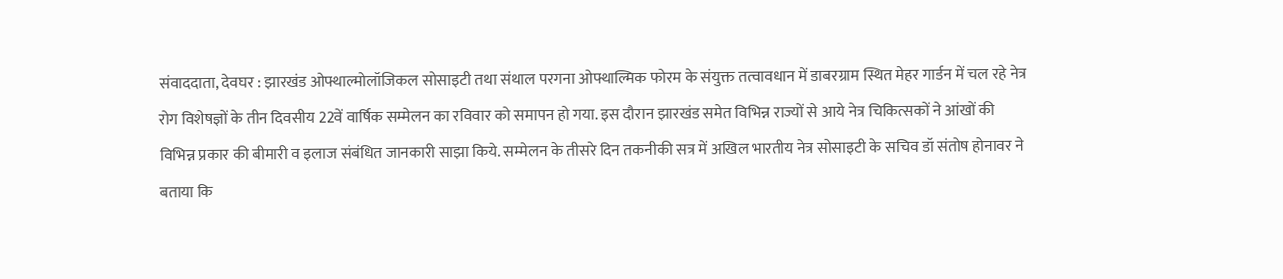संवाददाता, देवघर : झारखंड ओफ्थाल्मोलॉजिकल सोसाइटी तथा संथाल परगना ओफ्थाल्मिक फोरम के संयुक्त तत्वावधान में डाबरग्राम स्थित मेहर गार्डन में चल रहे नेत्र रोग विशेषज्ञों के तीन दिवसीय 22वें वार्षिक सम्मेलन का रविवार को समापन हो गया. इस दौरान झारखंड समेत विभिन्न राज्यों से आये नेत्र चिकित्सकों ने आंखों की विभिन्न प्रकार की बीमारी व इलाज संबंधित जानकारी साझा किये. सम्मेलन के तीसरे दिन तकनीकी सत्र में अखिल भारतीय नेत्र सोसाइटी के सचिव डॉ संतोष होनावर ने बताया कि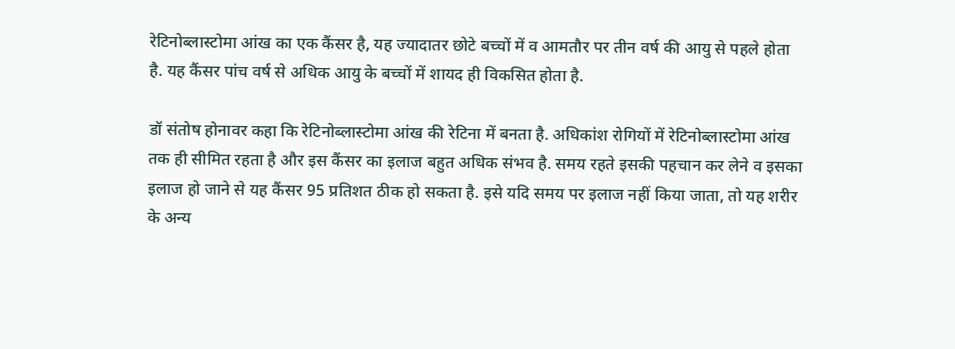रेटिनोब्लास्टोमा आंख का एक कैंसर है, यह ज्यादातर छोटे बच्चों में व आमतौर पर तीन वर्ष की आयु से पहले होता है. यह कैंसर पांच वर्ष से अधिक आयु के बच्चों में शायद ही विकसित होता है.

डॉ संतोष होनावर कहा कि रेटिनोब्लास्टोमा आंख की रेटिना में बनता है. अधिकांश रोगियों में रेटिनोब्लास्टोमा आंख तक ही सीमित रहता है और इस कैंसर का इलाज बहुत अधिक संभव है. समय रहते इसकी पहचान कर लेने व इसका इलाज हो जाने से यह कैंसर 95 प्रतिशत ठीक हो सकता है. इसे यदि समय पर इलाज नहीं किया जाता, तो यह शरीर के अन्य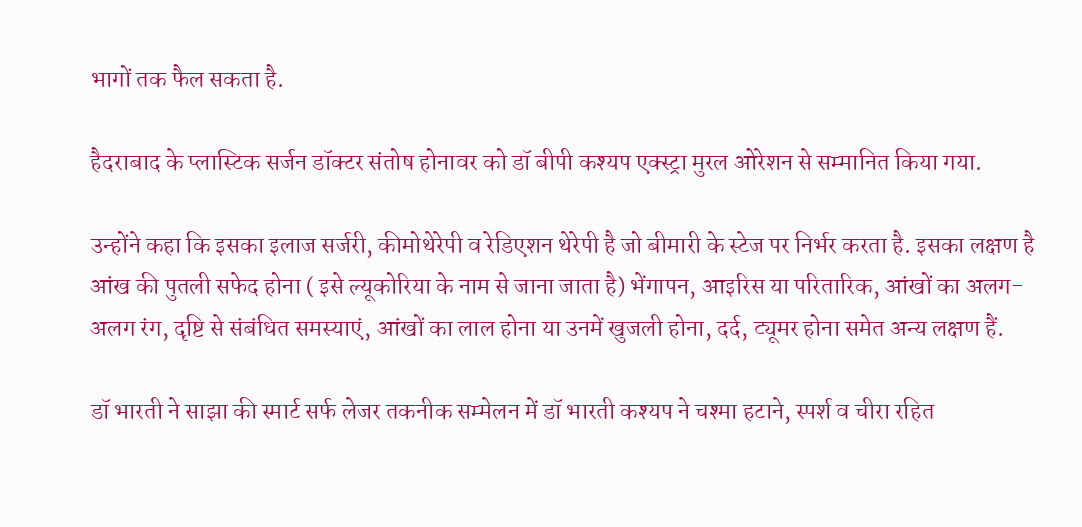भागों तक फैल सकता है.

हैदराबाद के प्लास्टिक सर्जन डॉक्टर संतोष होनावर को डॉ बीपी कश्यप एक्स्ट्रा मुरल ओरेशन से सम्मानित किया गया.

उन्होंने कहा कि इसका इलाज सर्जरी, कीमोथेरेपी व रेडिएशन थेरेपी है जो बीमारी के स्टेज पर निर्भर करता है. इसका लक्षण है आंख की पुतली सफेद होना ( इसे ल्यूकोरिया के नाम से जाना जाता है) भेंगापन, आइरिस या परितारिक, आंखों का अलग-अलग रंग, दृष्टि से संबंधित समस्याएं, आंखों का लाल होना या उनमें खुजली होना, दर्द, ट्यूमर होना समेत अन्य लक्षण हैं.

डॉ भारती ने साझा की स्मार्ट सर्फ लेजर तकनीक सम्मेलन में डॉ भारती कश्यप ने चश्मा हटाने, स्पर्श व चीरा रहित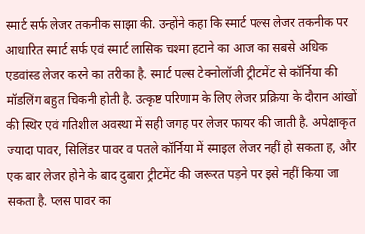स्मार्ट सर्फ लेजर तकनीक साझा की. उन्होंने कहा कि स्मार्ट पल्स लेजर तकनीक पर आधारित स्मार्ट सर्फ एवं स्मार्ट लासिक चश्मा हटाने का आज का सबसे अधिक एडवांस्ड लेजर करने का तरीका है. स्मार्ट पल्स टेक्नोलॉजी ट्रीटमेंट से कॉर्निया की मॉडलिंग बहुत चिकनी होती है. उत्कृष्ट परिणाम के लिए लेजर प्रक्रिया के दौरान आंखों की स्थिर एवं गतिशील अवस्था में सही जगह पर लेजर फायर की जाती है. अपेक्षाकृत ज्यादा पावर, सिलिंडर पावर व पतले कॉर्निया में स्माइल लेजर नहीं हो सकता ह, और एक बार लेजर होने के बाद दुबारा ट्रीटमेंट की जरूरत पड़ने पर इसे नहीं किया जा सकता है. प्लस पावर का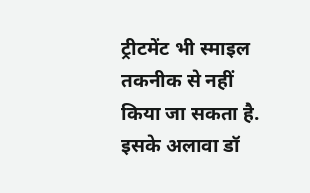ट्रीटमेंट भी स्माइल तकनीक से नहीं किया जा सकता है. इसके अलावा डॉ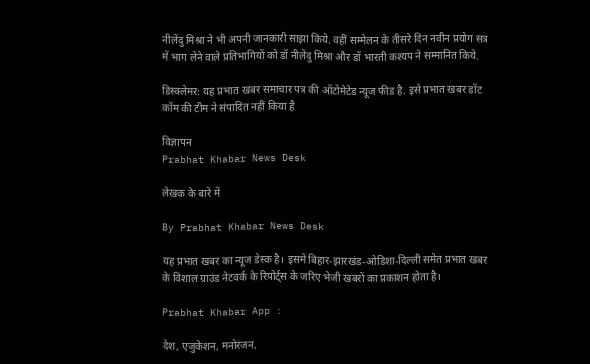नीलेंदु मिश्रा ने भी अपनी जानकारी साझा किये. वहीं सम्मेलन के तीसरे दिन नवीन प्रयोग सत्र में भाग लेने वाले प्रतिभागियों को डॉ नीलेंदु मिश्रा और डॉ भारती कश्यप ने सम्मानित किये.

डिस्क्लेमर: यह प्रभात खबर समाचार पत्र की ऑटोमेटेड न्यूज फीड है. इसे प्रभात खबर डॉट कॉम की टीम ने संपादित नहीं किया है

विज्ञापन
Prabhat Khabar News Desk

लेखक के बारे में

By Prabhat Khabar News Desk

यह प्रभात खबर का न्यूज डेस्क है। इसमें बिहार-झारखंड-ओडिशा-दिल्‍ली समेत प्रभात खबर के विशाल ग्राउंड नेटवर्क के रिपोर्ट्स के जरिए भेजी खबरों का प्रकाशन होता है।

Prabhat Khabar App :

देश, एजुकेशन, मनोरंजन,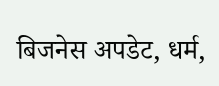बिजनेस अपडेट, धर्म,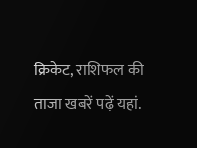क्रिकेट, राशिफल की ताजा खबरें पढ़ें यहां.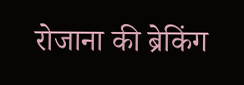रोजाना की ब्रेकिंग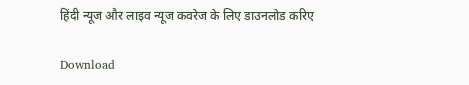हिंदी न्यूज और लाइव न्यूज कवरेज के लिए डाउनलोड करिए

Download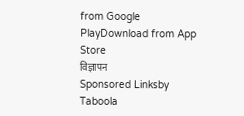from Google PlayDownload from App Store
विज्ञापन
Sponsored Linksby Taboola